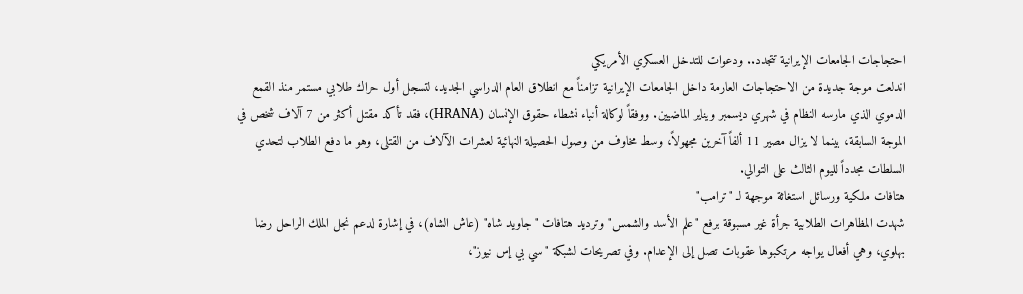احتجاجات الجامعات الإيرانية تتجدد.. ودعوات للتدخل العسكري الأمريكي
اندلعت موجة جديدة من الاحتجاجات العارمة داخل الجامعات الإيرانية تزامناً مع انطلاق العام الدراسي الجديد، لتسجل أول حراك طلابي مستمر منذ القمع الدموي الذي مارسه النظام في شهري ديسمبر ويناير الماضيين. ووفقاً لوكالة أنباء نشطاء حقوق الإنسان (HRANA)، فقد تأكد مقتل أكثر من 7 آلاف شخص في الموجة السابقة، بينما لا يزال مصير 11 ألفاً آخرين مجهولاً، وسط مخاوف من وصول الحصيلة النهائية لعشرات الآلاف من القتلى، وهو ما دفع الطلاب لتحدي السلطات مجدداً لليوم الثالث على التوالي.
هتافات ملكية ورسائل استغاثة موجهة لـ "ترامب"
شهدت المظاهرات الطلابية جرأة غير مسبوقة برفع "علم الأسد والشمس" وترديد هتافات "جاويد شاه" (عاش الشاه)، في إشارة لدعم نجل الملك الراحل رضا بهلوي، وهي أفعال يواجه مرتكبوها عقوبات تصل إلى الإعدام. وفي تصريحات لشبكة "سي بي إس نيوز"،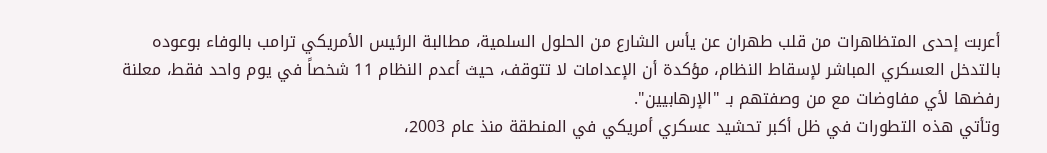أعربت إحدى المتظاهرات من قلب طهران عن يأس الشارع من الحلول السلمية، مطالبة الرئيس الأمريكي ترامب بالوفاء بوعوده بالتدخل العسكري المباشر لإسقاط النظام، مؤكدة أن الإعدامات لا تتوقف، حيث أعدم النظام 11 شخصاً في يوم واحد فقط، معلنة رفضها لأي مفاوضات مع من وصفتهم بـ "الإرهابيين".
وتأتي هذه التطورات في ظل أكبر تحشيد عسكري أمريكي في المنطقة منذ عام 2003،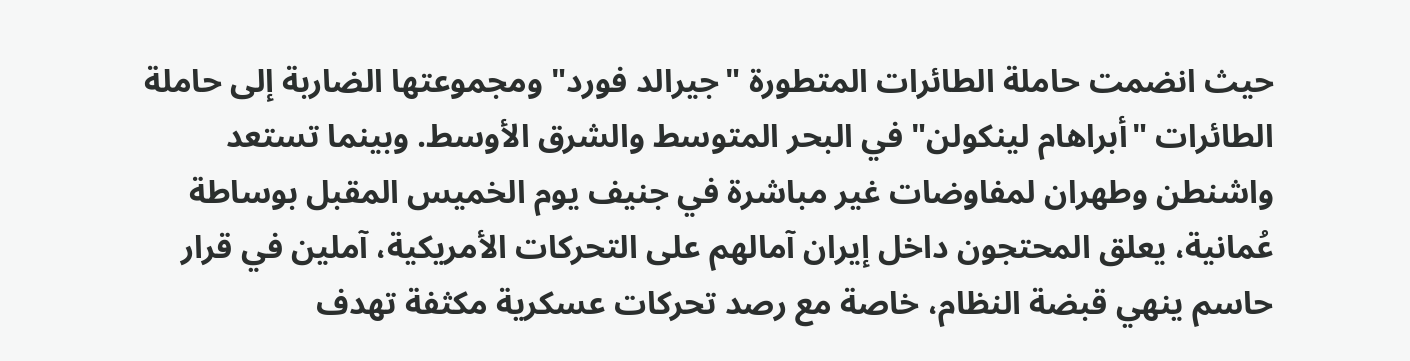حيث انضمت حاملة الطائرات المتطورة "جيرالد فورد" ومجموعتها الضاربة إلى حاملة الطائرات "أبراهام لينكولن" في البحر المتوسط والشرق الأوسط. وبينما تستعد واشنطن وطهران لمفاوضات غير مباشرة في جنيف يوم الخميس المقبل بوساطة عُمانية، يعلق المحتجون داخل إيران آمالهم على التحركات الأمريكية، آملين في قرار حاسم ينهي قبضة النظام، خاصة مع رصد تحركات عسكرية مكثفة تهدف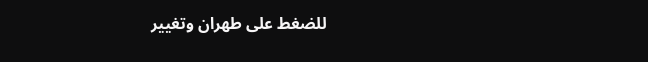للضغط على طهران وتغيير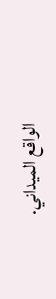الواقع الميداني.